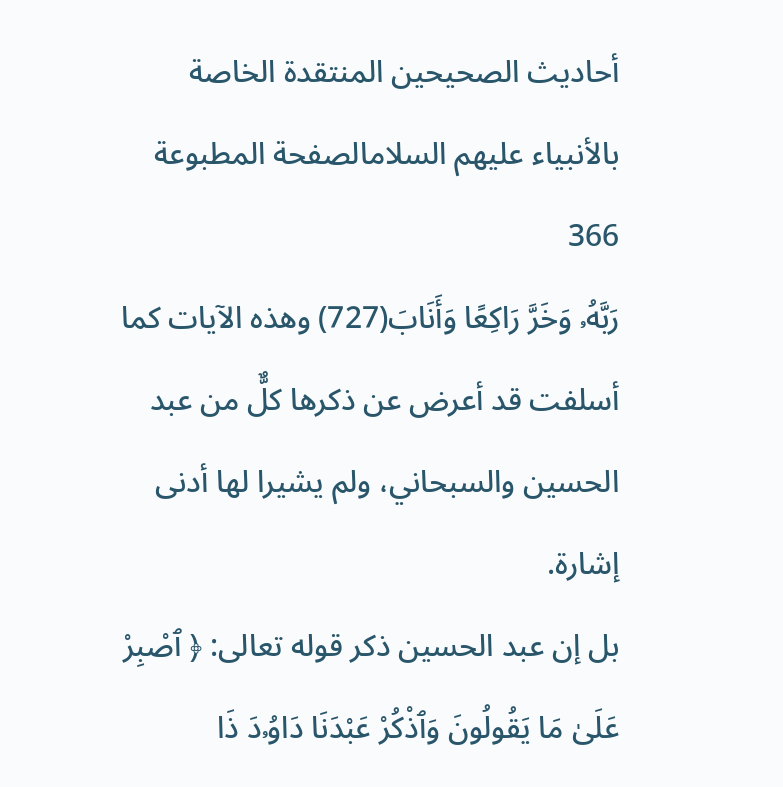أحاديث الصحيحين المنتقدة الخاصة بالأنبياء عليهم السلامالصفحة المطبوعة 366
رَبَّهُۥ وَخَرَّ رَاكِعًا وَأَنَابَ(727) وهذه الآيات كما أسلفت قد أعرض عن ذكرها كلٌّ من عبد الحسين والسبحاني، ولم يشيرا لها أدنى إشارة.
بل إن عبد الحسين ذكر قوله تعالى: ﴿ ٱصْبِرْ عَلَىٰ مَا يَقُولُونَ وَٱذْكُرْ عَبْدَنَا دَاوُۥدَ ذَا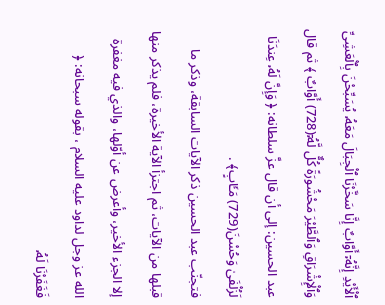ٱلْأَيْدِ إِنَّهُۥٓ أَوَّابٌ إِنَّا سَخَّرْنَا ٱلْجِبَالَ مَعَهُۥ يُسَبِّحْنَ بِٱلْعَشِىِّ وَٱلْإِشْرَاقِ وَٱلطَّيْرَ مَحْشُورَةً كُلٌّ لَّهُۥٓ(728) أَوَّابٌ ﴾ ثم قال عبد الحسين: إلى أن قال عزَّ سلطانه: ﴿ وَإِنَّ لَهُۥ عِندَنَا لَزُلْفَىٰ وَحُسْنَ(729) مَـَٔابٍ﴾ .
فتجنّب عبد الحسين ذكر الآيات السابقة، وذكر ما قبلها من الآيات، ثم اجتزأ الآية الأخيرة، فلم يذكر منها إلا الجزء الأخير، وأعرض عن أوّلها، والذي فيه مغفرة الله عز وجل لداود عليه السلام ، بقوله سبحانه: ﴿ فَغَفَرْنَا لَهُۥ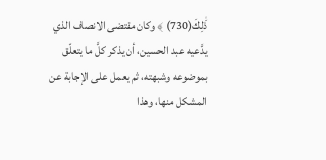ذَٰلِكَ(730) ﴾ وكان مقتضى الانصاف الذي يدَّعيه عبد الحسين، أن يذكر كلَّ ما يتعلّق بموضوعه وشبهته، ثم يعمل على الإجابة عن المشكل منها، وهذا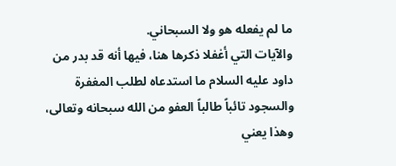ما لم يفعله هو ولا السبحاني.
والآيات التي أغفلا ذكرها هنا، فيها أنه قد بدر من داود عليه السلام ما استدعاه لطلب المغفرة والسجود تائباً طالباً العفو من الله سبحانه وتعالى، وهذا يعني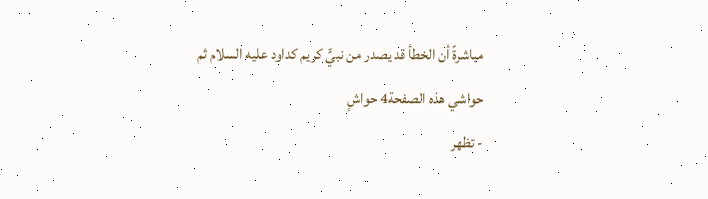مباشرةً أن الخطأ قد يصدر من نبيٍّ كريم كداود عليه السلام ثم
حواشي هذه الصفحة4 حواشٍ
- تظهر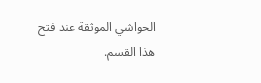الحواشي الموثقة عند فتح هذا القسم.